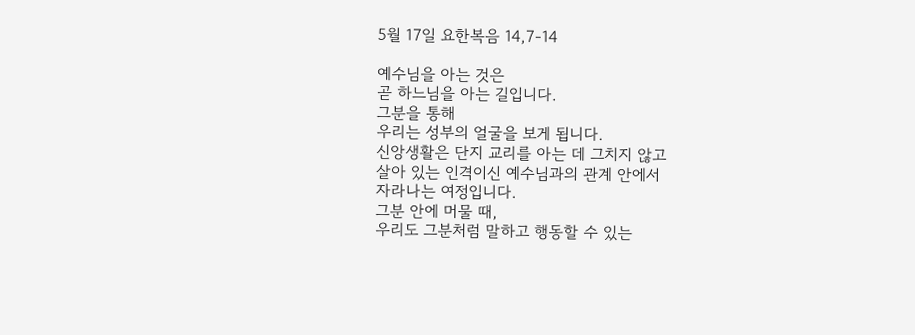5월 17일 요한복음 14,7-14

예수님을 아는 것은
곧 하느님을 아는 길입니다.
그분을 통해
우리는 성부의 얼굴을 보게 됩니다.
신앙생활은 단지 교리를 아는 데 그치지 않고
살아 있는 인격이신 예수님과의 관계 안에서
자라나는 여정입니다.
그분 안에 머물 때,
우리도 그분처럼 말하고 행동할 수 있는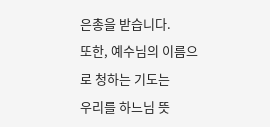은총을 받습니다.
또한, 예수님의 이름으로 청하는 기도는
우리를 하느님 뜻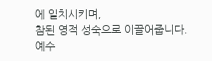에 일치시키며,
참된 영적 성숙으로 이끌어줍니다.
예수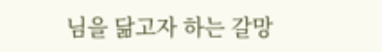님을 닮고자 하는 갈망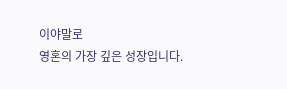이야말로
영혼의 가장 깊은 성장입니다.